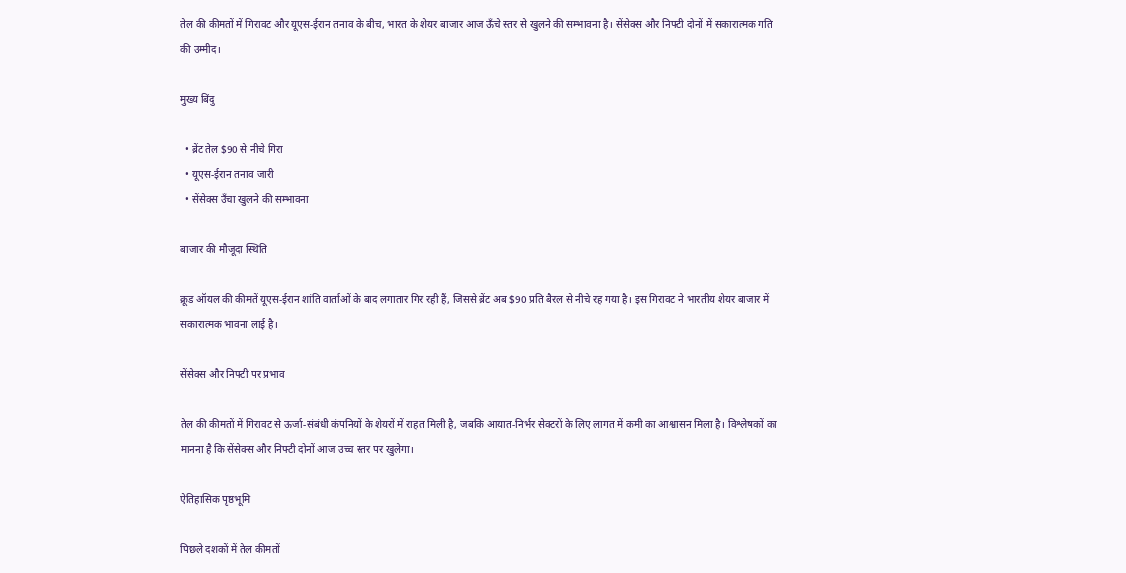तेल की कीमतों में गिरावट और यूएस‑ईरान तनाव के बीच, भारत के शेयर बाजार आज ऊँचे स्तर से खुलने की सम्भावना है। सेंसेक्स और निफ्टी दोनों में सकारात्मक गति की उम्मीद।

मुख्य बिंदु

  • ब्रेंट तेल $90 से नीचे गिरा
  • यूएस‑ईरान तनाव जारी
  • सेंसेक्स उँचा खुलने की सम्भावना

बाजार की मौजूदा स्थिति

क्रूड ऑयल की कीमतें यूएस‑ईरान शांति वार्ताओं के बाद लगातार गिर रही हैं, जिससे ब्रेंट अब $90 प्रति बैरल से नीचे रह गया है। इस गिरावट ने भारतीय शेयर बाजार में सकारात्मक भावना लाई है।

सेंसेक्स और निफ्टी पर प्रभाव

तेल की कीमतों में गिरावट से ऊर्जा‑संबंधी कंपनियों के शेयरों में राहत मिली है, जबकि आयात‑निर्भर सेक्टरों के लिए लागत में कमी का आश्वासन मिला है। विश्लेषकों का मानना है कि सेंसेक्स और निफ्टी दोनों आज उच्च स्तर पर खुलेगा।

ऐतिहासिक पृष्ठभूमि

पिछले दशकों में तेल कीमतों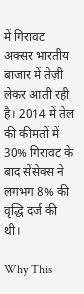में गिरावट अक्सर भारतीय बाजार में तेज़ी लेकर आती रही है। 2014 में तेल की कीमतों में 30% गिरावट के बाद सेंसेक्स ने लगभग 8% की वृद्धि दर्ज की थी।

Why This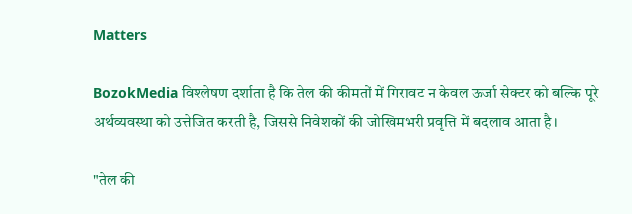Matters

BozokMedia विश्लेषण दर्शाता है कि तेल की कीमतों में गिरावट न केवल ऊर्जा सेक्टर को बल्कि पूरे अर्थव्यवस्था को उत्तेजित करती है, जिससे निवेशकों की जोखिमभरी प्रवृत्ति में बदलाव आता है।

"तेल की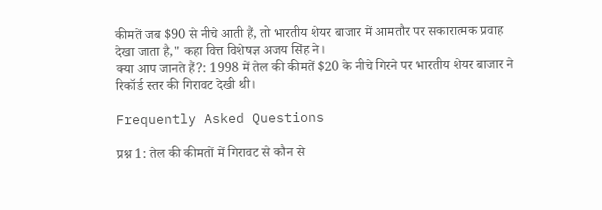कीमतें जब $90 से नीचे आती हैं, तो भारतीय शेयर बाजार में आमतौर पर सकारात्मक प्रवाह देखा जाता है," कहा वित्त विशेषज्ञ अजय सिंह ने।
क्या आप जानते हैं?: 1998 में तेल की कीमतें $20 के नीचे गिरने पर भारतीय शेयर बाजार ने रिकॉर्ड स्तर की गिरावट देखी थी।

Frequently Asked Questions

प्रश्न 1: तेल की कीमतों में गिरावट से कौन से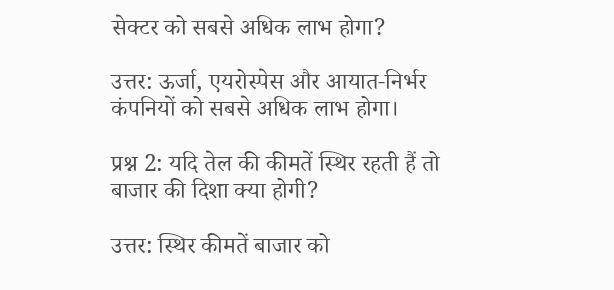सेक्टर को सबसे अधिक लाभ होगा?

उत्तर: ऊर्जा, एयरोस्पेस और आयात‑निर्भर कंपनियों को सबसे अधिक लाभ होगा।

प्रश्न 2: यदि तेल की कीमतें स्थिर रहती हैं तो बाजार की दिशा क्या होगी?

उत्तर: स्थिर कीमतें बाजार को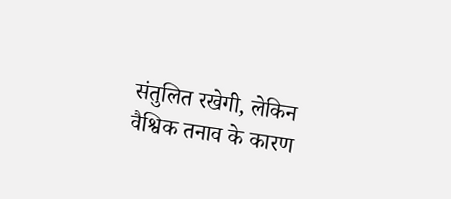संतुलित रखेगी, लेकिन वैश्विक तनाव के कारण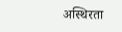अस्थिरता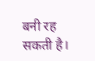बनी रह सकती है।